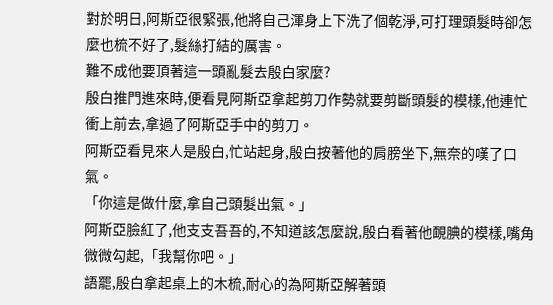對於明日,阿斯亞很緊張,他將自己渾身上下洗了個乾淨,可打理頭髮時卻怎麼也梳不好了,髮絲打結的厲害。
難不成他要頂著這一頭亂髮去殷白家麼?
殷白推門進來時,便看見阿斯亞拿起剪刀作勢就要剪斷頭髮的模樣,他連忙衝上前去,拿過了阿斯亞手中的剪刀。
阿斯亞看見來人是殷白,忙站起身,殷白按著他的肩膀坐下,無奈的嘆了口氣。
「你這是做什麼,拿自己頭髮出氣。」
阿斯亞臉紅了,他支支吾吾的,不知道該怎麼說,殷白看著他靦腆的模樣,嘴角微微勾起,「我幫你吧。」
語罷,殷白拿起桌上的木梳,耐心的為阿斯亞解著頭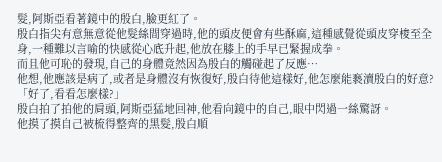髮,阿斯亞看著鏡中的殷白,臉更紅了。
殷白指尖有意無意從他髮絲間穿過時,他的頭皮便會有些酥麻,這種感覺從頭皮穿梭至全身,一種難以言喻的快感從心底升起,他放在膝上的手早已緊握成拳。
而且他可恥的發現,自己的身體竟然因為殷白的觸碰起了反應…
他想,他應該是病了,或者是身體沒有恢復好,殷白待他這樣好,他怎麼能褻瀆殷白的好意?
「好了,看看怎麼樣?」
殷白拍了拍他的肩頭,阿斯亞猛地回神,他看向鏡中的自己,眼中閃過一絲驚訝。
他摸了摸自己被梳得整齊的黑髮,殷白順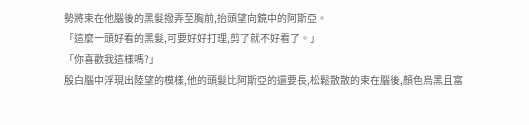勢將束在他腦後的黑髮撥弄至胸前,抬頭望向鏡中的阿斯亞。
「這麼一頭好看的黑髮,可要好好打理,剪了就不好看了。」
「你喜歡我這樣嗎?」
殷白腦中浮現出陸望的模樣,他的頭髮比阿斯亞的還要長,松鬆散散的束在腦後,顏色烏黑且富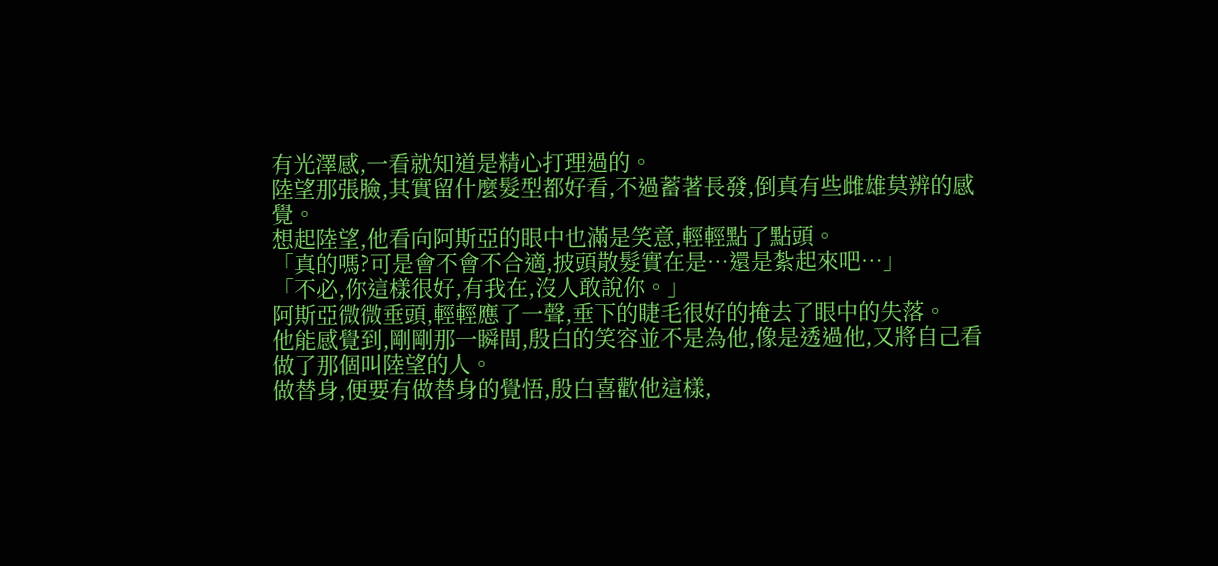有光澤感,一看就知道是精心打理過的。
陸望那張臉,其實留什麼髮型都好看,不過蓄著長發,倒真有些雌雄莫辨的感覺。
想起陸望,他看向阿斯亞的眼中也滿是笑意,輕輕點了點頭。
「真的嗎?可是會不會不合適,披頭散髮實在是…還是紮起來吧…」
「不必,你這樣很好,有我在,沒人敢說你。」
阿斯亞微微垂頭,輕輕應了一聲,垂下的睫毛很好的掩去了眼中的失落。
他能感覺到,剛剛那一瞬間,殷白的笑容並不是為他,像是透過他,又將自己看做了那個叫陸望的人。
做替身,便要有做替身的覺悟,殷白喜歡他這樣,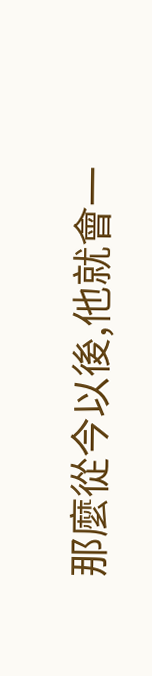那麼從今以後,他就會一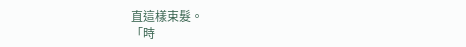直這樣束髮。
「時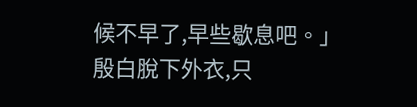候不早了,早些歇息吧。」
殷白脫下外衣,只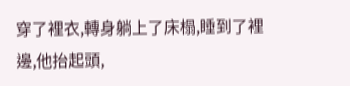穿了裡衣,轉身躺上了床榻,睡到了裡邊,他抬起頭,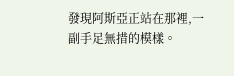發現阿斯亞正站在那裡,一副手足無措的模樣。